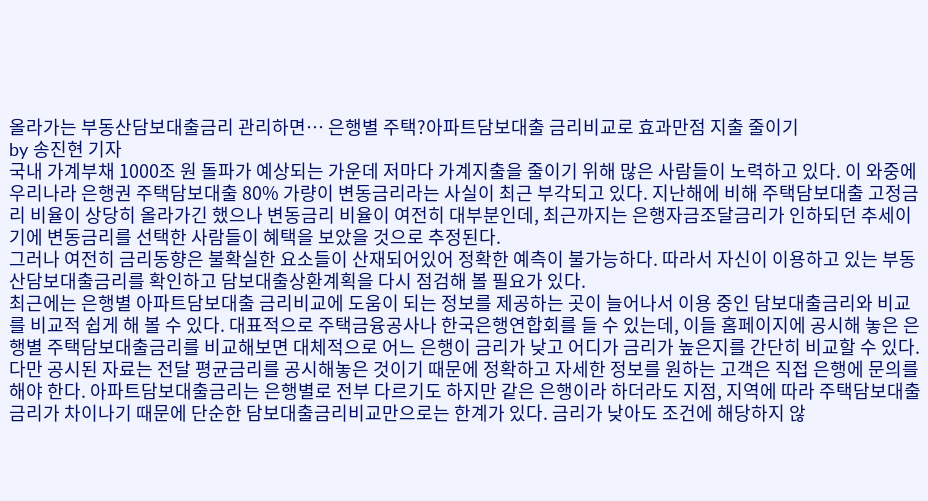올라가는 부동산담보대출금리 관리하면… 은행별 주택?아파트담보대출 금리비교로 효과만점 지출 줄이기
by 송진현 기자
국내 가계부채 1000조 원 돌파가 예상되는 가운데 저마다 가계지출을 줄이기 위해 많은 사람들이 노력하고 있다. 이 와중에 우리나라 은행권 주택담보대출 80% 가량이 변동금리라는 사실이 최근 부각되고 있다. 지난해에 비해 주택담보대출 고정금리 비율이 상당히 올라가긴 했으나 변동금리 비율이 여전히 대부분인데, 최근까지는 은행자금조달금리가 인하되던 추세이기에 변동금리를 선택한 사람들이 혜택을 보았을 것으로 추정된다.
그러나 여전히 금리동향은 불확실한 요소들이 산재되어있어 정확한 예측이 불가능하다. 따라서 자신이 이용하고 있는 부동산담보대출금리를 확인하고 담보대출상환계획을 다시 점검해 볼 필요가 있다.
최근에는 은행별 아파트담보대출 금리비교에 도움이 되는 정보를 제공하는 곳이 늘어나서 이용 중인 담보대출금리와 비교를 비교적 쉽게 해 볼 수 있다. 대표적으로 주택금융공사나 한국은행연합회를 들 수 있는데, 이들 홈페이지에 공시해 놓은 은행별 주택담보대출금리를 비교해보면 대체적으로 어느 은행이 금리가 낮고 어디가 금리가 높은지를 간단히 비교할 수 있다.
다만 공시된 자료는 전달 평균금리를 공시해놓은 것이기 때문에 정확하고 자세한 정보를 원하는 고객은 직접 은행에 문의를 해야 한다. 아파트담보대출금리는 은행별로 전부 다르기도 하지만 같은 은행이라 하더라도 지점, 지역에 따라 주택담보대출금리가 차이나기 때문에 단순한 담보대출금리비교만으로는 한계가 있다. 금리가 낮아도 조건에 해당하지 않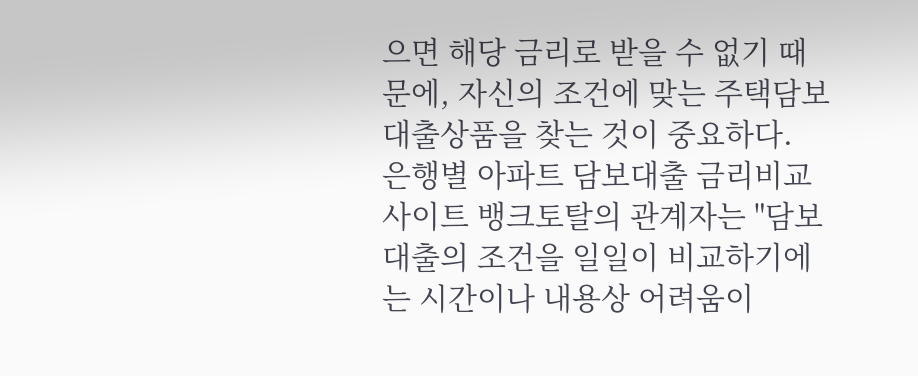으면 해당 금리로 받을 수 없기 때문에, 자신의 조건에 맞는 주택담보대출상품을 찾는 것이 중요하다.
은행별 아파트 담보대출 금리비교사이트 뱅크토탈의 관계자는 "담보대출의 조건을 일일이 비교하기에는 시간이나 내용상 어려움이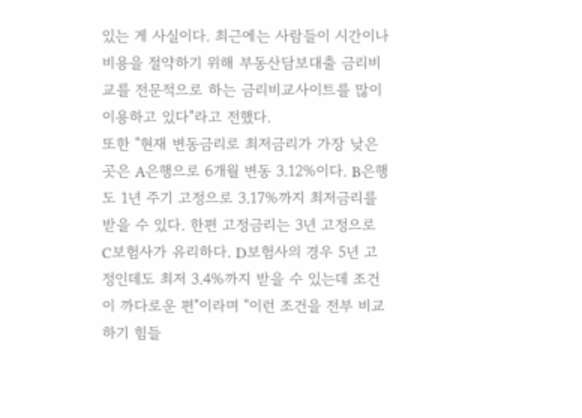있는 게 사실이다. 최근에는 사람들이 시간이나 비용을 절약하기 위해 부동산담보대출 금리비교를 전문적으로 하는 금리비교사이트를 많이 이용하고 있다"라고 전했다.
또한 "현재 변동금리로 최저금리가 가장 낮은 곳은 A은행으로 6개월 변동 3.12%이다. B은행도 1년 주기 고정으로 3.17%까지 최저금리를 받을 수 있다. 한편 고정금리는 3년 고정으로 C보험사가 유리하다. D보험사의 경우 5년 고정인데도 최저 3.4%까지 받을 수 있는데 조건이 까다로운 편"이라며 "이런 조건을 전부 비교하기 힘들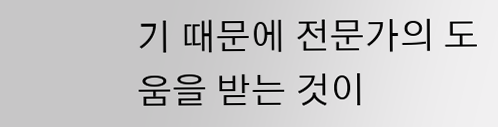기 때문에 전문가의 도움을 받는 것이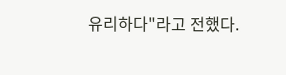유리하다"라고 전했다.